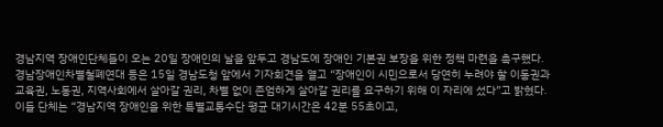경남지역 장애인단체들이 오는 20일 장애인의 날을 앞두고 경남도에 장애인 기본권 보장을 위한 정책 마련을 촉구했다.경남장애인차별철폐연대 등은 15일 경남도청 앞에서 기자회견을 열고 “장애인이 시민으로서 당연히 누려야 할 이동권과 교육권, 노동권, 지역사회에서 살아갈 권리, 차별 없이 존엄하게 살아갈 권리를 요구하기 위해 이 자리에 섰다”고 밝혔다.이들 단체는 “경남지역 장애인을 위한 특별교통수단 평균 대기시간은 42분 55초이고,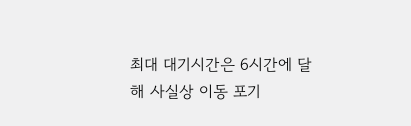최대 대기시간은 6시간에 달해 사실상 이동 포기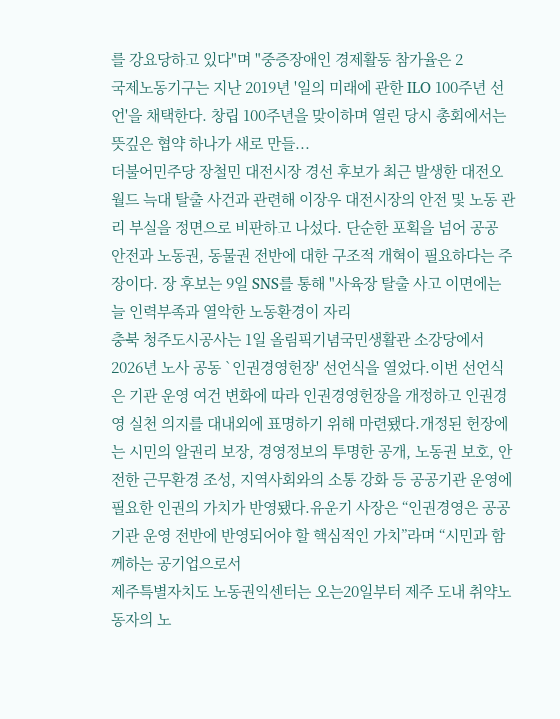를 강요당하고 있다"며 "중증장애인 경제활동 참가율은 2
국제노동기구는 지난 2019년 '일의 미래에 관한 ILO 100주년 선언'을 채택한다. 창립 100주년을 맞이하며 열린 당시 총회에서는 뜻깊은 협약 하나가 새로 만들...
더불어민주당 장철민 대전시장 경선 후보가 최근 발생한 대전오월드 늑대 탈출 사건과 관련해 이장우 대전시장의 안전 및 노동 관리 부실을 정면으로 비판하고 나섰다. 단순한 포획을 넘어 공공 안전과 노동권, 동물권 전반에 대한 구조적 개혁이 필요하다는 주장이다. 장 후보는 9일 SNS를 통해 "사육장 탈출 사고 이면에는 늘 인력부족과 열악한 노동환경이 자리
충북 청주도시공사는 1일 올림픽기념국민생활관 소강당에서 2026년 노사 공동 `인권경영헌장' 선언식을 열었다.이번 선언식은 기관 운영 여건 변화에 따라 인권경영헌장을 개정하고 인권경영 실천 의지를 대내외에 표명하기 위해 마련됐다.개정된 헌장에는 시민의 알권리 보장, 경영정보의 투명한 공개, 노동권 보호, 안전한 근무환경 조성, 지역사회와의 소통 강화 등 공공기관 운영에 필요한 인권의 가치가 반영됐다.유운기 사장은 “인권경영은 공공기관 운영 전반에 반영되어야 할 핵심적인 가치”라며 “시민과 함께하는 공기업으로서
제주특별자치도 노동권익센터는 오는20일부터 제주 도내 취약노동자의 노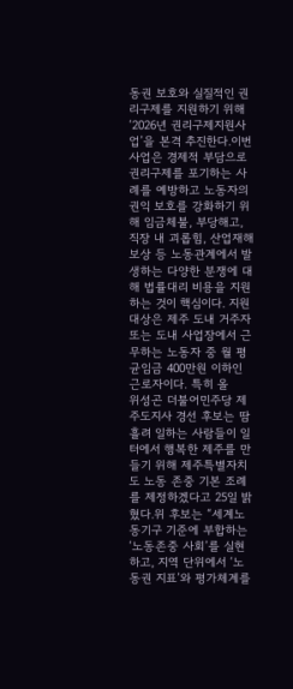동권 보호와 실질적인 권리구제를 지원하기 위해 ‘2026년 권리구제지원사업’을 본격 추진한다.이번 사업은 경제적 부담으로 권리구제를 포기하는 사례를 예방하고 노동자의 권익 보호를 강화하기 위해 임금체불, 부당해고, 직장 내 괴롭힘, 산업재해보상 등 노동관계에서 발생하는 다양한 분쟁에 대해 법률대리 비용을 지원하는 것이 핵심이다. 지원 대상은 제주 도내 거주자 또는 도내 사업장에서 근무하는 노동자 중 월 평균임금 400만원 이하인 근로자이다. 특히 올
위성곤 더불어민주당 제주도지사 경선 후보는 땀 흘려 일하는 사람들이 일터에서 행복한 제주를 만들기 위해 제주특별자치도 노동 존중 기본 조례를 제정하겠다고 25일 밝혔다.위 후보는 “세계노동기구 기준에 부합하는 ‘노동존중 사회’를 실현하고, 지역 단위에서 ‘노동권 지표’와 평가체계를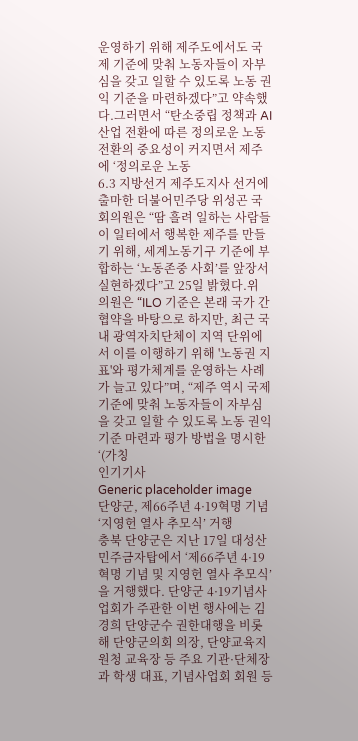운영하기 위해 제주도에서도 국제 기준에 맞춰 노동자들이 자부심을 갖고 일할 수 있도록 노동 권익 기준을 마련하겠다”고 약속했다.그러면서 “탄소중립 정책과 AI 산업 전환에 따른 정의로운 노동 전환의 중요성이 커지면서 제주에 ‘정의로운 노동
6.3 지방선거 제주도지사 선거에 출마한 더불어민주당 위성곤 국회의원은 “땀 흘려 일하는 사람들이 일터에서 행복한 제주를 만들기 위해, 세계노동기구 기준에 부합하는 ‘노동존중 사회’를 앞장서 실현하겠다”고 25일 밝혔다.위 의원은 “ILO 기준은 본래 국가 간 협약을 바탕으로 하지만, 최근 국내 광역자치단체이 지역 단위에서 이를 이행하기 위해 '노동권 지표'와 평가체계를 운영하는 사례가 늘고 있다”며, “제주 역시 국제 기준에 맞춰 노동자들이 자부심을 갖고 일할 수 있도록 노동 권익 기준 마련과 평가 방법을 명시한 ‘(가칭
인기기사
Generic placeholder image
단양군, 제66주년 4·19혁명 기념 ‘지영헌 열사 추모식’ 거행
충북 단양군은 지난 17일 대성산 민주금자탑에서 ‘제66주년 4·19혁명 기념 및 지영헌 열사 추모식’을 거행했다. 단양군 4·19기념사업회가 주관한 이번 행사에는 김경희 단양군수 권한대행을 비롯해 단양군의회 의장, 단양교육지원청 교육장 등 주요 기관·단체장과 학생 대표, 기념사업회 회원 등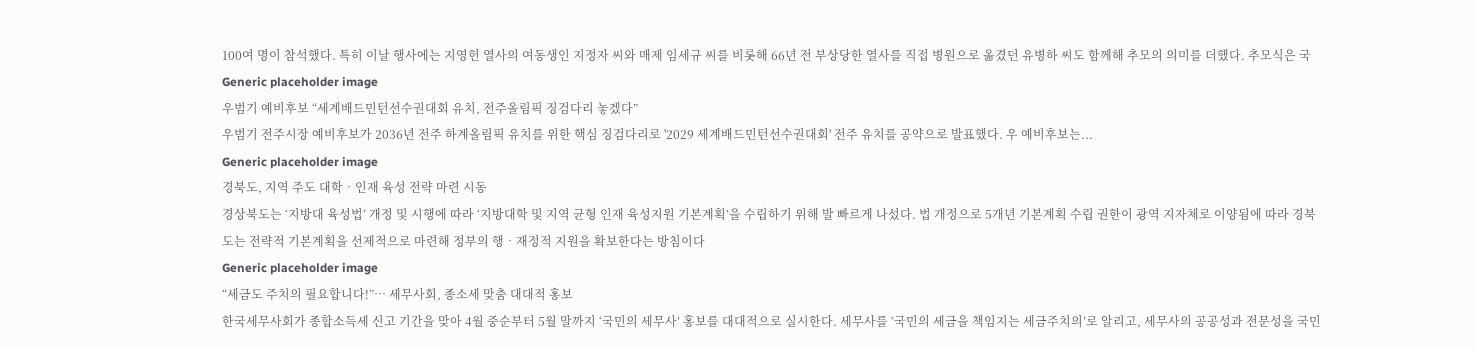100여 명이 참석했다. 특히 이날 행사에는 지영헌 열사의 여동생인 지정자 씨와 매제 임세규 씨를 비롯해 66년 전 부상당한 열사를 직접 병원으로 옮겼던 유병하 씨도 함께해 추모의 의미를 더했다. 추모식은 국
Generic placeholder image
우범기 예비후보 “세계배드민턴선수권대회 유치, 전주올림픽 징검다리 놓겠다”
우범기 전주시장 예비후보가 2036년 전주 하계올림픽 유치를 위한 핵심 징검다리로 '2029 세계배드민턴선수권대회' 전주 유치를 공약으로 발표했다. 우 예비후보는...
Generic placeholder image
경북도, 지역 주도 대학‧인재 육성 전략 마련 시동
경상북도는 ‘지방대 육성법’ 개정 및 시행에 따라 ‘지방대학 및 지역 균형 인재 육성지원 기본계획’을 수립하기 위해 발 빠르게 나섰다. 법 개정으로 5개년 기본계획 수립 권한이 광역 지자체로 이양됨에 따라 경북도는 전략적 기본계획을 선제적으로 마련해 정부의 행‧재정적 지원을 확보한다는 방침이다
Generic placeholder image
“세금도 주치의 필요합니다!”… 세무사회, 종소세 맞춤 대대적 홍보
한국세무사회가 종합소득세 신고 기간을 맞아 4월 중순부터 5월 말까지 ‘국민의 세무사’ 홍보를 대대적으로 실시한다. 세무사를 ‘국민의 세금을 책임지는 세금주치의’로 알리고, 세무사의 공공성과 전문성을 국민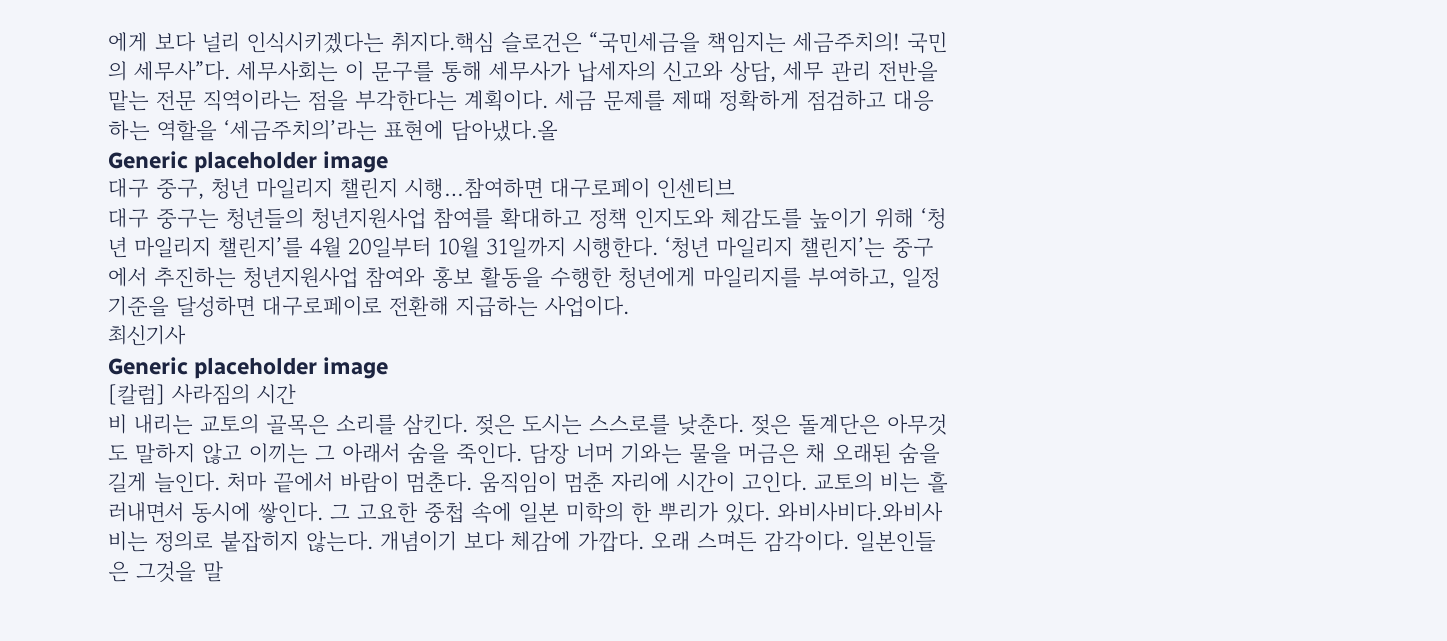에게 보다 널리 인식시키겠다는 취지다.핵심 슬로건은 “국민세금을 책임지는 세금주치의! 국민의 세무사”다. 세무사회는 이 문구를 통해 세무사가 납세자의 신고와 상담, 세무 관리 전반을 맡는 전문 직역이라는 점을 부각한다는 계획이다. 세금 문제를 제때 정확하게 점검하고 대응하는 역할을 ‘세금주치의’라는 표현에 담아냈다.올
Generic placeholder image
대구 중구, 청년 마일리지 챌린지 시행…참여하면 대구로페이 인센티브
대구 중구는 청년들의 청년지원사업 참여를 확대하고 정책 인지도와 체감도를 높이기 위해 ‘청년 마일리지 챌린지’를 4월 20일부터 10월 31일까지 시행한다. ‘청년 마일리지 챌린지’는 중구에서 추진하는 청년지원사업 참여와 홍보 활동을 수행한 청년에게 마일리지를 부여하고, 일정 기준을 달성하면 대구로페이로 전환해 지급하는 사업이다.
최신기사
Generic placeholder image
[칼럼] 사라짐의 시간
비 내리는 교토의 골목은 소리를 삼킨다. 젖은 도시는 스스로를 낮춘다. 젖은 돌계단은 아무것도 말하지 않고 이끼는 그 아래서 숨을 죽인다. 담장 너머 기와는 물을 머금은 채 오래된 숨을 길게 늘인다. 처마 끝에서 바람이 멈춘다. 움직임이 멈춘 자리에 시간이 고인다. 교토의 비는 흘러내면서 동시에 쌓인다. 그 고요한 중첩 속에 일본 미학의 한 뿌리가 있다. 와비사비다.와비사비는 정의로 붙잡히지 않는다. 개념이기 보다 체감에 가깝다. 오래 스며든 감각이다. 일본인들은 그것을 말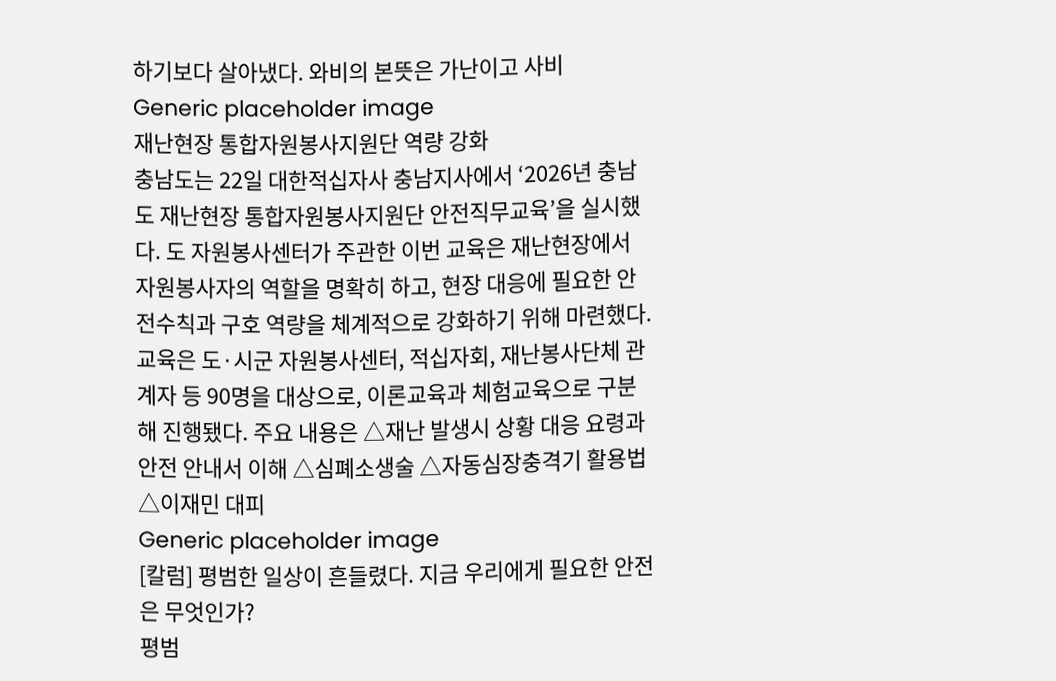하기보다 살아냈다. 와비의 본뜻은 가난이고 사비
Generic placeholder image
재난현장 통합자원봉사지원단 역량 강화
충남도는 22일 대한적십자사 충남지사에서 ‘2026년 충남도 재난현장 통합자원봉사지원단 안전직무교육’을 실시했다. 도 자원봉사센터가 주관한 이번 교육은 재난현장에서 자원봉사자의 역할을 명확히 하고, 현장 대응에 필요한 안전수칙과 구호 역량을 체계적으로 강화하기 위해 마련했다. 교육은 도·시군 자원봉사센터, 적십자회, 재난봉사단체 관계자 등 90명을 대상으로, 이론교육과 체험교육으로 구분해 진행됐다. 주요 내용은 △재난 발생시 상황 대응 요령과 안전 안내서 이해 △심폐소생술 △자동심장충격기 활용법 △이재민 대피
Generic placeholder image
[칼럼] 평범한 일상이 흔들렸다. 지금 우리에게 필요한 안전은 무엇인가?
평범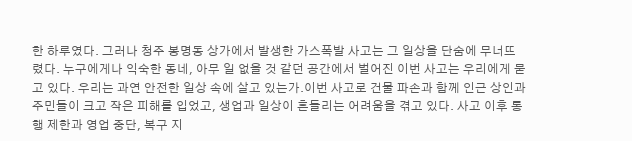한 하루였다. 그러나 청주 봉명동 상가에서 발생한 가스폭발 사고는 그 일상을 단숨에 무너뜨렸다. 누구에게나 익숙한 동네, 아무 일 없을 것 같던 공간에서 벌어진 이번 사고는 우리에게 묻고 있다. 우리는 과연 안전한 일상 속에 살고 있는가.이번 사고로 건물 파손과 함께 인근 상인과 주민들이 크고 작은 피해를 입었고, 생업과 일상이 흔들리는 어려움을 겪고 있다. 사고 이후 통행 제한과 영업 중단, 복구 지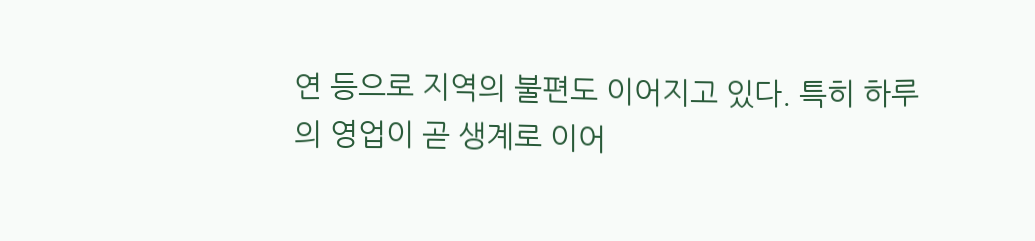연 등으로 지역의 불편도 이어지고 있다. 특히 하루의 영업이 곧 생계로 이어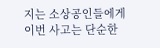지는 소상공인들에게 이번 사고는 단순한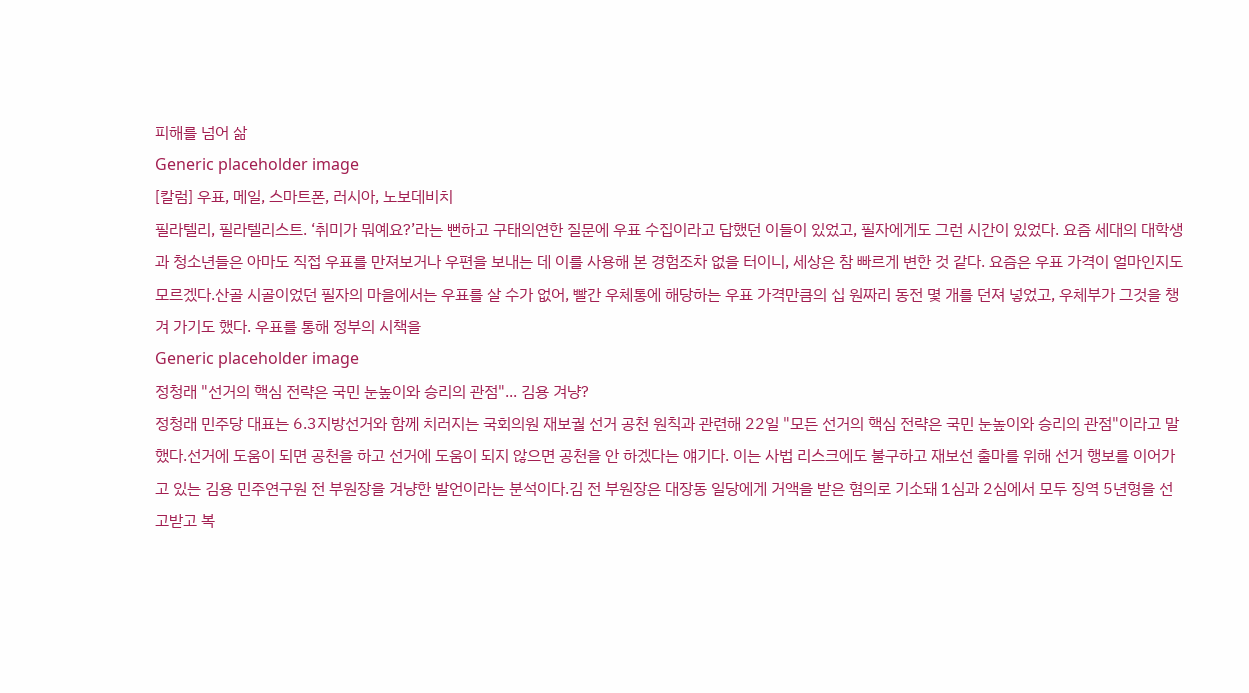피해를 넘어 삶
Generic placeholder image
[칼럼] 우표, 메일, 스마트폰, 러시아, 노보데비치
필라텔리, 필라텔리스트. ‘취미가 뭐예요?’라는 뻔하고 구태의연한 질문에 우표 수집이라고 답했던 이들이 있었고, 필자에게도 그런 시간이 있었다. 요즘 세대의 대학생과 청소년들은 아마도 직접 우표를 만져보거나 우편을 보내는 데 이를 사용해 본 경험조차 없을 터이니, 세상은 참 빠르게 변한 것 같다. 요즘은 우표 가격이 얼마인지도 모르겠다.산골 시골이었던 필자의 마을에서는 우표를 살 수가 없어, 빨간 우체통에 해당하는 우표 가격만큼의 십 원짜리 동전 몇 개를 던져 넣었고, 우체부가 그것을 챙겨 가기도 했다. 우표를 통해 정부의 시책을
Generic placeholder image
정청래 "선거의 핵심 전략은 국민 눈높이와 승리의 관점"... 김용 겨냥?
정청래 민주당 대표는 6.3지방선거와 함께 치러지는 국회의원 재보궐 선거 공천 원칙과 관련해 22일 "모든 선거의 핵심 전략은 국민 눈높이와 승리의 관점"이라고 말했다.선거에 도움이 되면 공천을 하고 선거에 도움이 되지 않으면 공천을 안 하겠다는 얘기다. 이는 사법 리스크에도 불구하고 재보선 출마를 위해 선거 행보를 이어가고 있는 김용 민주연구원 전 부원장을 겨냥한 발언이라는 분석이다.김 전 부원장은 대장동 일당에게 거액을 받은 혐의로 기소돼 1심과 2심에서 모두 징역 5년형을 선고받고 복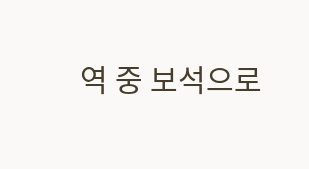역 중 보석으로